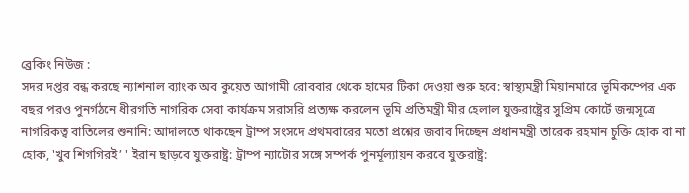ব্রেকিং নিউজ :
সদর দপ্তর বন্ধ করছে ন্যাশনাল ব্যাংক অব কুয়েত আগামী রোববার থেকে হামের টিকা দেওয়া শুরু হবে: স্বাস্থ্যমন্ত্রী মিয়ানমারে ভূমিকম্পের এক বছর পরও পুনর্গঠনে ধীরগতি নাগরিক সেবা কার্যক্রম সরাসরি প্রত্যক্ষ করলেন ভূমি প্রতিমন্ত্রী মীর হেলাল যুক্তরাষ্ট্রের সুপ্রিম কোর্টে জন্মসূত্রে নাগরিকত্ব বাতিলের শুনানি: আদালতে থাকছেন ট্রাম্প সংসদে প্রথমবারের মতো প্রশ্নের জবাব দিচ্ছেন প্রধানমন্ত্রী তারেক রহমান চুক্তি হোক বা না হোক, 'খুব শিগগিরই’ ' ইরান ছাড়বে যুক্তরাষ্ট্র: ট্রাম্প ন্যাটোর সঙ্গে সম্পর্ক পুনর্মূল্যায়ন করবে যুক্তরাষ্ট্র: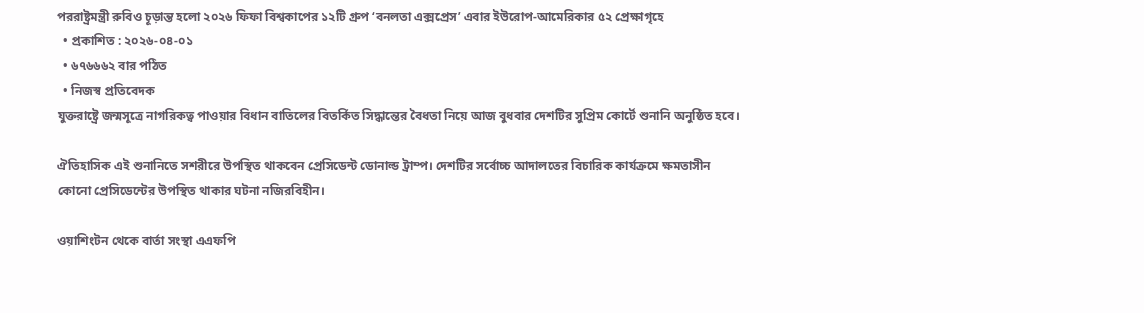পররাষ্ট্রমন্ত্রী রুবিও চূড়ান্ত হলো ২০২৬ ফিফা বিশ্বকাপের ১২টি গ্রুপ ‘বনলতা এক্সপ্রেস’ এবার ইউরোপ-আমেরিকার ৫২ প্রেক্ষাগৃহে
  • প্রকাশিত : ২০২৬-০৪-০১
  • ৬৭৬৬৬২ বার পঠিত
  • নিজস্ব প্রতিবেদক
যুক্তরাষ্ট্রে জন্মসূত্রে নাগরিকত্ব পাওয়ার বিধান বাতিলের বিতর্কিত সিদ্ধান্তের বৈধতা নিয়ে আজ বুধবার দেশটির সুপ্রিম কোর্টে শুনানি অনুষ্ঠিত হবে।

ঐতিহাসিক এই শুনানিতে সশরীরে উপস্থিত থাকবেন প্রেসিডেন্ট ডোনাল্ড ট্রাম্প। দেশটির সর্বোচ্চ আদালতের বিচারিক কার্যক্রমে ক্ষমতাসীন কোনো প্রেসিডেন্টের উপস্থিত থাকার ঘটনা নজিরবিহীন।

ওয়াশিংটন থেকে বার্তা সংস্থা এএফপি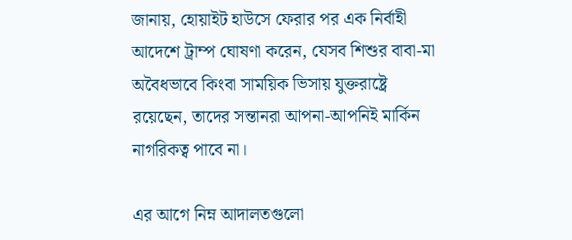জানায়, হোয়াইট হাউসে ফেরার পর এক নির্বাহী আদেশে ট্রাম্প ঘোষণা করেন, যেসব শিশুর বাবা-মা অবৈধভাবে কিংবা সাময়িক ভিসায় যুক্তরাষ্ট্রে রয়েছেন, তাদের সন্তানরা আপনা-আপনিই মার্কিন নাগরিকত্ব পাবে না।

এর আগে নিম্ন আদালতগুলো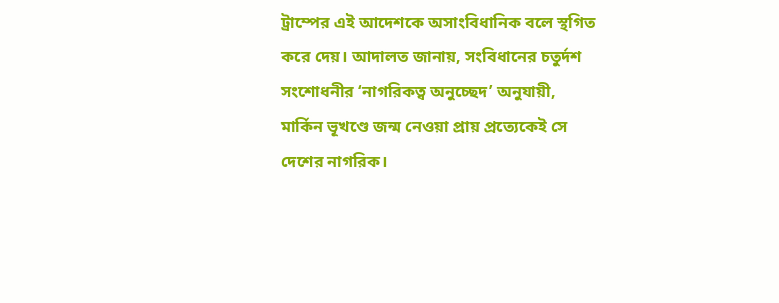ট্রাম্পের এই আদেশকে অসাংবিধানিক বলে স্থগিত করে দেয়। আদালত জানায়, সংবিধানের চতুর্দশ সংশোধনীর ‘নাগরিকত্ব অনুচ্ছেদ’ অনুযায়ী, মার্কিন ভূখণ্ডে জন্ম নেওয়া প্রায় প্রত্যেকেই সে দেশের নাগরিক।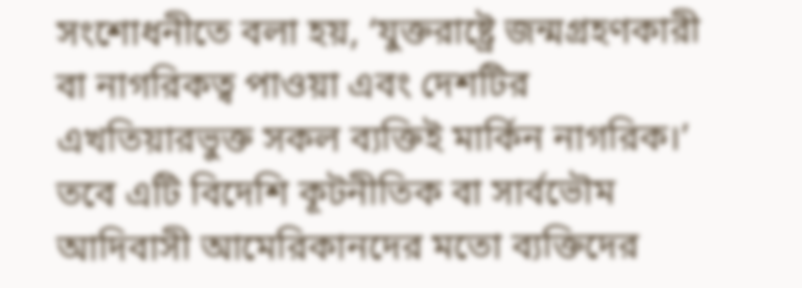সংশোধনীতে বলা হয়, ‘যুক্তরাষ্ট্রে জন্মগ্রহণকারী বা নাগরিকত্ব পাওয়া এবং দেশটির এখতিয়ারভুক্ত সকল ব্যক্তিই মার্কিন নাগরিক।’ তবে এটি বিদেশি কূটনীতিক বা সার্বভৌম আদিবাসী আমেরিকানদের মতো ব্যক্তিদের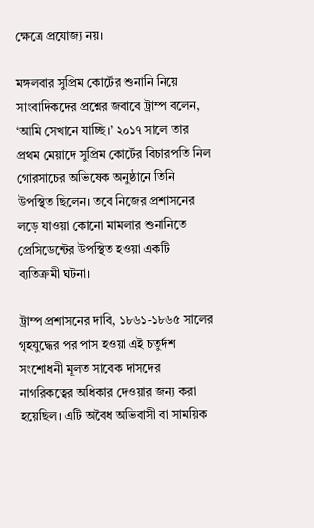ক্ষেত্রে প্রযোজ্য নয়।

মঙ্গলবার সুপ্রিম কোর্টের শুনানি নিয়ে সাংবাদিকদের প্রশ্নের জবাবে ট্রাম্প বলেন, ‘আমি সেখানে যাচ্ছি।’ ২০১৭ সালে তার প্রথম মেয়াদে সুপ্রিম কোর্টের বিচারপতি নিল গোরসাচের অভিষেক অনুষ্ঠানে তিনি উপস্থিত ছিলেন। তবে নিজের প্রশাসনের লড়ে যাওয়া কোনো মামলার শুনানিতে প্রেসিডেন্টের উপস্থিত হওয়া একটি ব্যতিক্রমী ঘটনা।

ট্রাম্প প্রশাসনের দাবি, ১৮৬১-১৮৬৫ সালের গৃহযুদ্ধের পর পাস হওয়া এই চতুর্দশ সংশোধনী মূলত সাবেক দাসদের নাগরিকত্বের অধিকার দেওয়ার জন্য করা হয়েছিল। এটি অবৈধ অভিবাসী বা সাময়িক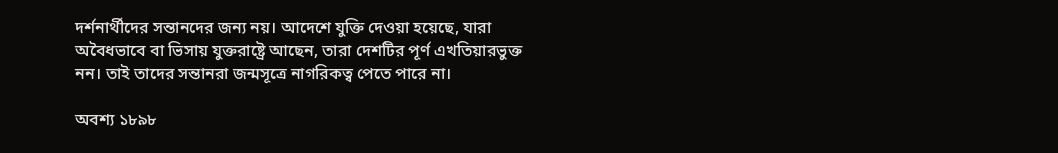দর্শনার্থীদের সন্তানদের জন্য নয়। আদেশে যুক্তি দেওয়া হয়েছে, যারা অবৈধভাবে বা ভিসায় যুক্তরাষ্ট্রে আছেন, তারা দেশটির পূর্ণ এখতিয়ারভুক্ত নন। তাই তাদের সন্তানরা জন্মসূত্রে নাগরিকত্ব পেতে পারে না।

অবশ্য ১৮৯৮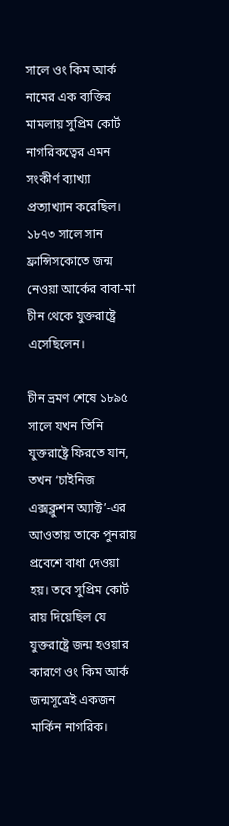সালে ওং কিম আর্ক নামের এক ব্যক্তির মামলায় সুপ্রিম কোর্ট নাগরিকত্বের এমন সংকীর্ণ ব্যাখ্যা প্রত্যাখ্যান করেছিল। ১৮৭৩ সালে সান ফ্রান্সিসকোতে জন্ম নেওয়া আর্কের বাবা-মা চীন থেকে যুক্তরাষ্ট্রে এসেছিলেন।

চীন ভ্রমণ শেষে ১৮৯৫ সালে যখন তিনি যুক্তরাষ্ট্রে ফিরতে যান, তখন ‘চাইনিজ এক্সক্লুশন অ্যাক্ট’-এর আওতায় তাকে পুনরায় প্রবেশে বাধা দেওয়া হয়। তবে সুপ্রিম কোর্ট রায় দিয়েছিল যে যুক্তরাষ্ট্রে জন্ম হওয়ার কারণে ওং কিম আর্ক জন্মসূত্রেই একজন মার্কিন নাগরিক।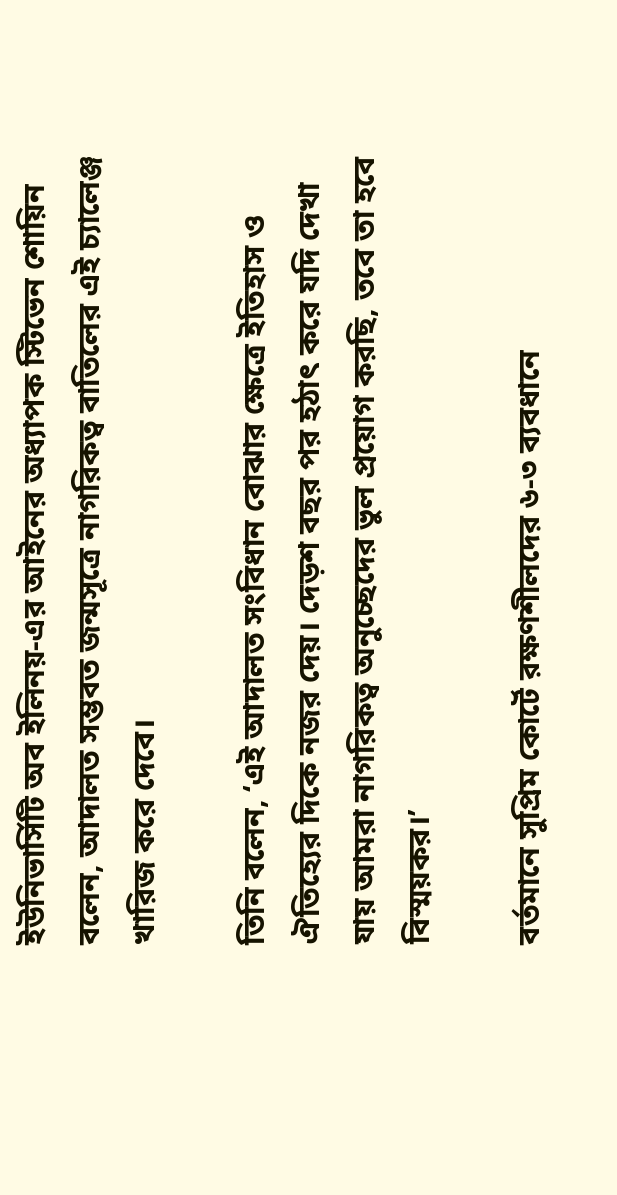ইউনিভার্সিটি অব ইলিনয়-এর আইনের অধ্যাপক স্টিভেন শোয়িন বলেন, আদালত সম্ভবত জন্মসূত্রে নাগরিকত্ব বাতিলের এই চ্যালেঞ্জ খারিজ করে দেবে।

তিনি বলেন, ‘এই আদালত সংবিধান বোঝার ক্ষেত্রে ইতিহাস ও ঐতিহ্যের দিকে নজর দেয়। দেড়শ বছর পর হঠাৎ করে যদি দেখা যায় আমরা নাগরিকত্ব অনুচ্ছেদের ভুল প্রয়োগ করছি, তবে তা হবে বিস্ময়কর।’

বর্তমানে সুপ্রিম কোর্টে রক্ষণশীলদের ৬-৩ ব্যবধানে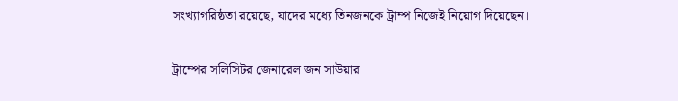সংখ্যাগরিষ্ঠতা রয়েছে, যাদের মধ্যে তিনজনকে ট্রাম্প নিজেই নিয়োগ দিয়েছেন।

ট্রাম্পের সলিসিটর জেনারেল জন সাউয়ার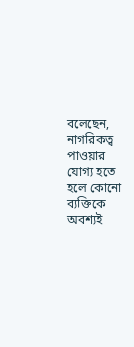বলেছেন, নাগরিকত্ব পাওয়ার যোগ্য হতে হলে কোনো ব্যক্তিকে অবশ্যই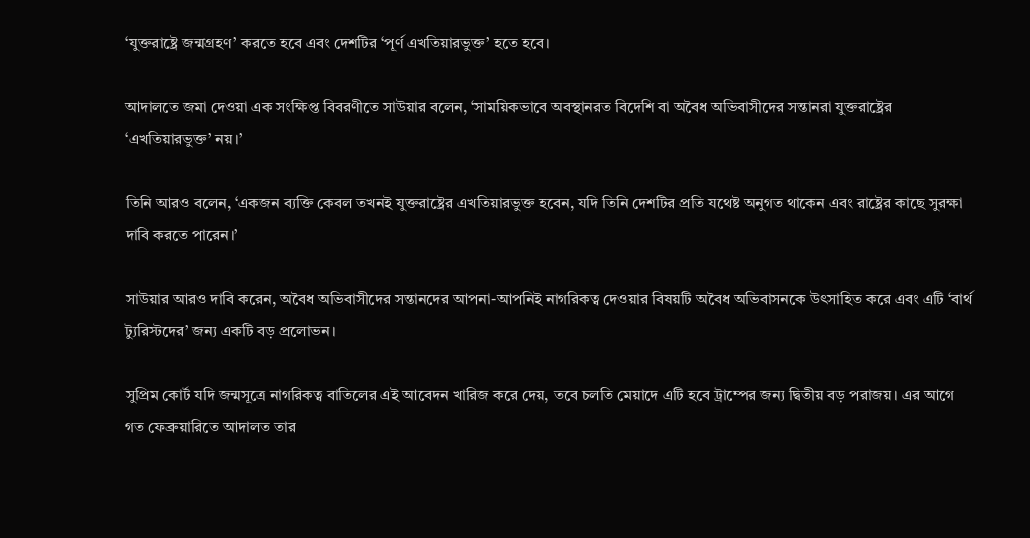‘যুক্তরাষ্ট্রে জন্মগ্রহণ’ করতে হবে এবং দেশটির ‘পূর্ণ এখতিয়ারভুক্ত’ হতে হবে।

আদালতে জমা দেওয়া এক সংক্ষিপ্ত বিবরণীতে সাউয়ার বলেন, ‘সাময়িকভাবে অবস্থানরত বিদেশি বা অবৈধ অভিবাসীদের সন্তানরা যুক্তরাষ্ট্রের ‘এখতিয়ারভুক্ত’ নয়।’

তিনি আরও বলেন, ‘একজন ব্যক্তি কেবল তখনই যুক্তরাষ্ট্রের এখতিয়ারভুক্ত হবেন, যদি তিনি দেশটির প্রতি যথেষ্ট অনুগত থাকেন এবং রাষ্ট্রের কাছে সুরক্ষা দাবি করতে পারেন।’

সাউয়ার আরও দাবি করেন, অবৈধ অভিবাসীদের সন্তানদের আপনা-আপনিই নাগরিকত্ব দেওয়ার বিষয়টি অবৈধ অভিবাসনকে উৎসাহিত করে এবং এটি ‘বার্থ ট্যুরিস্টদের’ জন্য একটি বড় প্রলোভন।

সুপ্রিম কোর্ট যদি জন্মসূত্রে নাগরিকত্ব বাতিলের এই আবেদন খারিজ করে দেয়, তবে চলতি মেয়াদে এটি হবে ট্রাম্পের জন্য দ্বিতীয় বড় পরাজয়। এর আগে গত ফেব্রুয়ারিতে আদালত তার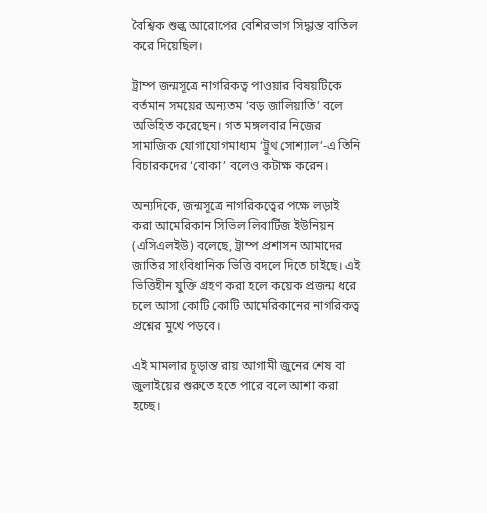বৈশ্বিক শুল্ক আরোপের বেশিরভাগ সিদ্ধান্ত বাতিল করে দিয়েছিল।

ট্রাম্প জন্মসূত্রে নাগরিকত্ব পাওয়ার বিষয়টিকে বর্তমান সময়ের অন্যতম ‘বড় জালিয়াতি’ বলে অভিহিত করেছেন। গত মঙ্গলবার নিজের সামাজিক যোগাযোগমাধ্যম ‘ট্রুথ সোশ্যাল’-এ তিনি বিচারকদের ‘বোকা’ বলেও কটাক্ষ করেন।

অন্যদিকে, জন্মসূত্রে নাগরিকত্বের পক্ষে লড়াই করা আমেরিকান সিভিল লিবার্টিজ ইউনিয়ন (এসিএলইউ) বলেছে, ট্রাম্প প্রশাসন আমাদের জাতির সাংবিধানিক ভিত্তি বদলে দিতে চাইছে। এই ভিত্তিহীন যুক্তি গ্রহণ করা হলে কয়েক প্রজন্ম ধরে চলে আসা কোটি কোটি আমেরিকানের নাগরিকত্ব প্রশ্নের মুখে পড়বে।

এই মামলার চূড়ান্ত রায় আগামী জুনের শেষ বা জুলাইয়ের শুরুতে হতে পারে বলে আশা করা হচ্ছে।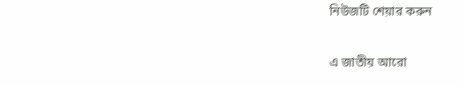নিউজটি শেয়ার করুন

এ জাতীয় আরো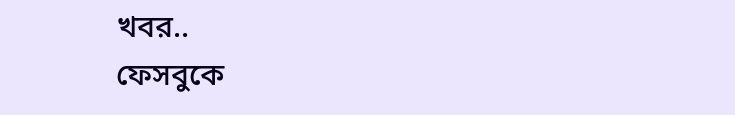খবর..
ফেসবুকে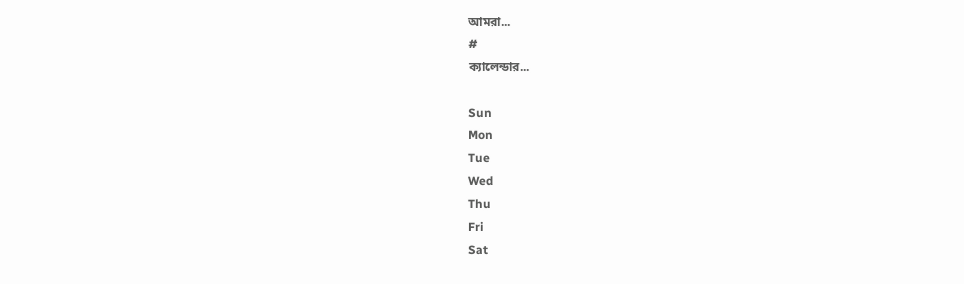আমরা...
#
ক্যালেন্ডার...

Sun
Mon
Tue
Wed
Thu
Fri
Sat